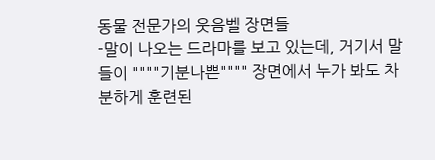동물 전문가의 웃음벨 장면들
-말이 나오는 드라마를 보고 있는데, 거기서 말들이 """"기분나쁜"""" 장면에서 누가 봐도 차분하게 훈련된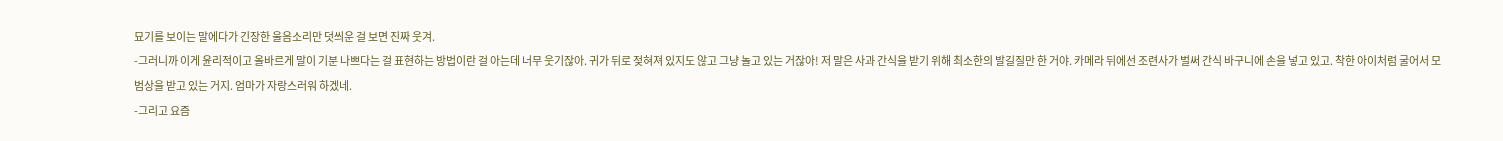묘기를 보이는 말에다가 긴장한 울음소리만 덧씌운 걸 보면 진짜 웃겨.
-그러니까 이게 윤리적이고 올바르게 말이 기분 나쁘다는 걸 표현하는 방법이란 걸 아는데 너무 웃기잖아. 귀가 뒤로 젖혀져 있지도 않고 그냥 놀고 있는 거잖아! 저 말은 사과 간식을 받기 위해 최소한의 발길질만 한 거야. 카메라 뒤에선 조련사가 벌써 간식 바구니에 손을 넣고 있고. 착한 아이처럼 굴어서 모범상을 받고 있는 거지. 엄마가 자랑스러워 하겠네.
-그리고 요즘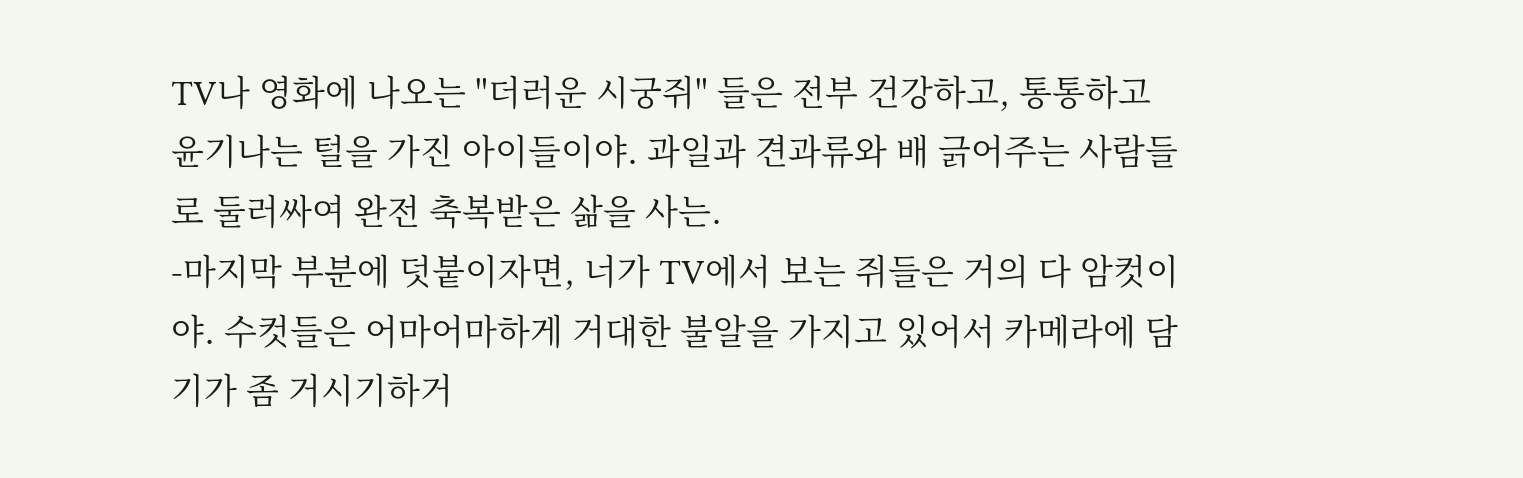TV나 영화에 나오는 "더러운 시궁쥐" 들은 전부 건강하고, 통통하고 윤기나는 털을 가진 아이들이야. 과일과 견과류와 배 긁어주는 사람들로 둘러싸여 완전 축복받은 삶을 사는.
-마지막 부분에 덧붙이자면, 너가 TV에서 보는 쥐들은 거의 다 암컷이야. 수컷들은 어마어마하게 거대한 불알을 가지고 있어서 카메라에 담기가 좀 거시기하거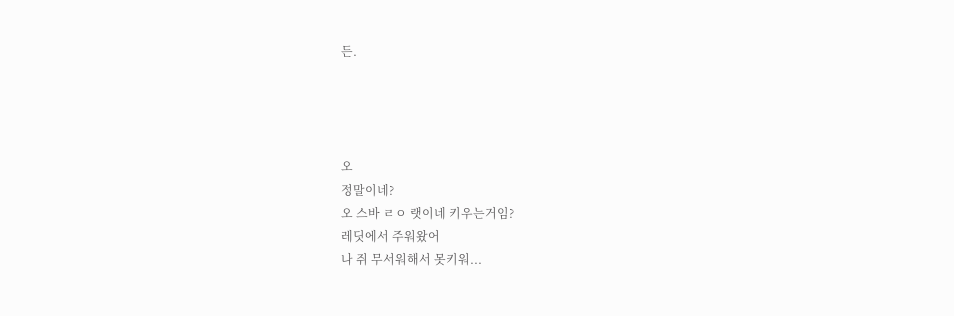든.




오
정말이네?
오 스바 ㄹㅇ 랫이네 키우는거임?
레딧에서 주워왔어
나 쥐 무서워해서 못키워...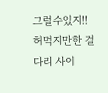그럴수있지!!
허먹지만한 걸 다리 사이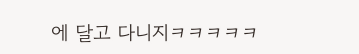에 달고 다니지ㅋㅋㅋㅋㅋ